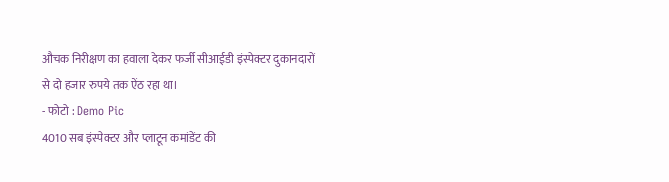औचक निरीक्षण का हवाला देकर फर्जी सीआईडी इंस्पेक्टर दुकानदारों से दो हजार रुपये तक ऐंठ रहा था।
- फोटो : Demo Pic
4010 सब इंस्पेक्टर और प्लाटून कमांडेंट की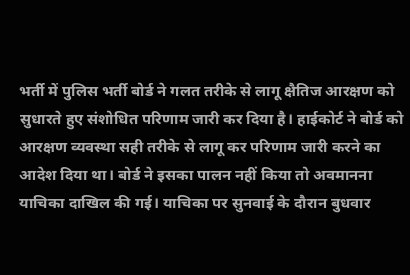भर्ती में पुलिस भर्ती बोर्ड ने गलत तरीके से लागू क्षैतिज आरक्षण को सुधारते हुए संशोधित परिणाम जारी कर दिया है। हाईकोर्ट ने बोर्ड को आरक्षण व्यवस्था सही तरीके से लागू कर परिणाम जारी करने का आदेश दिया था। बोर्ड ने इसका पालन नहीं किया तो अवमानना याचिका दाखिल की गई। याचिका पर सुनवाई के दौरान बुधवार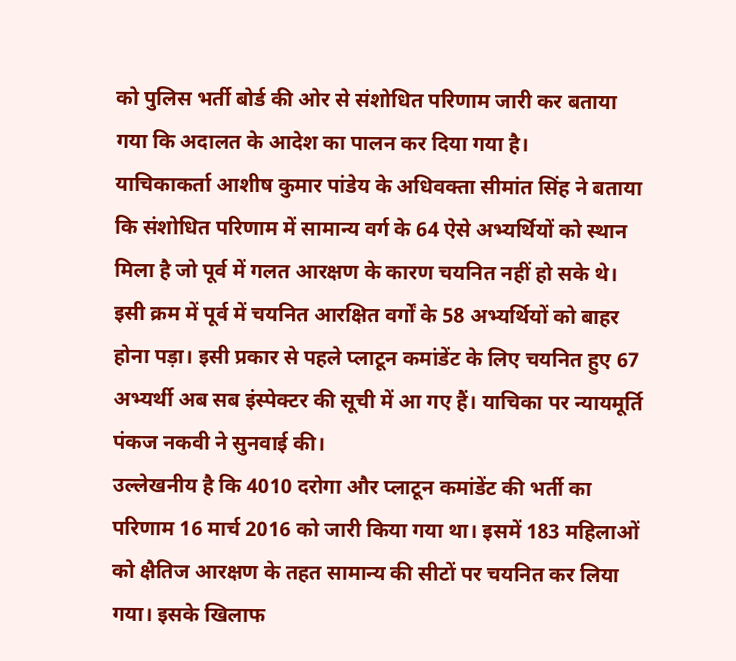को पुलिस भर्ती बोर्ड की ओर से संशोधित परिणाम जारी कर बताया गया कि अदालत के आदेश का पालन कर दिया गया है।
याचिकाकर्ता आशीष कुमार पांडेय के अधिवक्ता सीमांत सिंह ने बताया कि संशोधित परिणाम में सामान्य वर्ग के 64 ऐसे अभ्यर्थियों को स्थान मिला है जो पूर्व में गलत आरक्षण के कारण चयनित नहीं हो सके थे। इसी क्रम में पूर्व में चयनित आरक्षित वर्गों के 58 अभ्यर्थियों को बाहर होना पड़ा। इसी प्रकार से पहले प्लाटून कमांडेंट के लिए चयनित हुए 67 अभ्यर्थी अब सब इंस्पेक्टर की सूची में आ गए हैं। याचिका पर न्यायमूर्ति पंकज नकवी ने सुनवाई की।
उल्लेखनीय है कि 4010 दरोगा और प्लाटून कमांडेंट की भर्ती का परिणाम 16 मार्च 2016 को जारी किया गया था। इसमें 183 महिलाओं को क्षैतिज आरक्षण के तहत सामान्य की सीटों पर चयनित कर लिया गया। इसके खिलाफ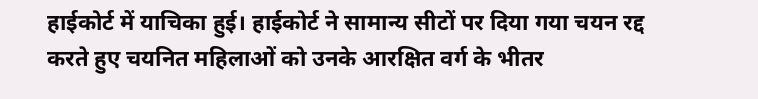हाईकोर्ट में याचिका हुई। हाईकोर्ट ने सामान्य सीटों पर दिया गया चयन रद्द करते हुए चयनित महिलाओं को उनके आरक्षित वर्ग के भीतर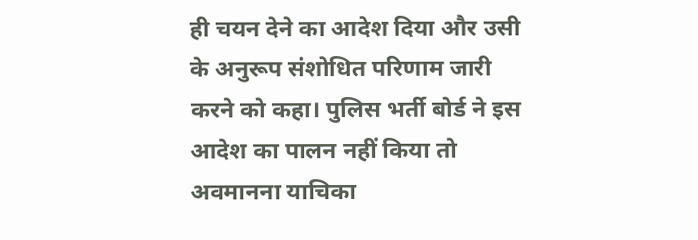ही चयन देने का आदेश दिया और उसी के अनुरूप संशोधित परिणाम जारी करने को कहा। पुलिस भर्ती बोर्ड ने इस आदेश का पालन नहीं किया तो अवमानना याचिका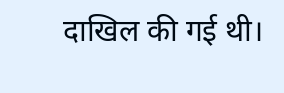दाखिल की गई थी।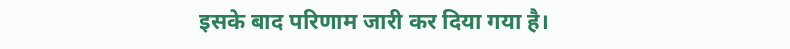इसके बाद परिणाम जारी कर दिया गया है।